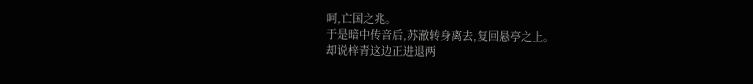呵,亡国之兆。
于是暗中传音后,苏澈转身离去,复回悬亭之上。
却说梓青这边正进退两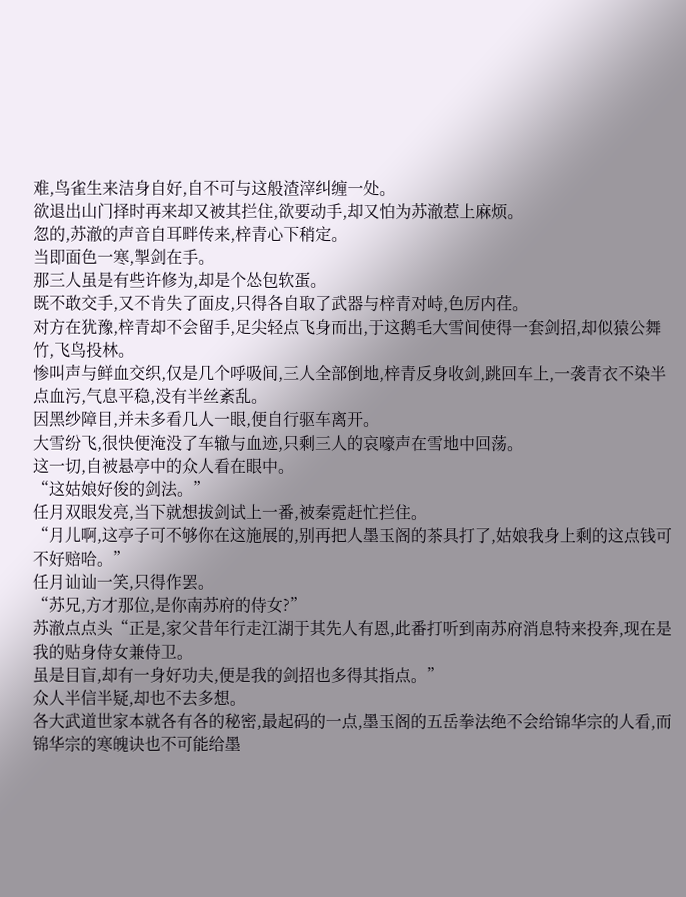难,鸟雀生来洁身自好,自不可与这般渣滓纠缠一处。
欲退出山门择时再来却又被其拦住,欲要动手,却又怕为苏澈惹上麻烦。
忽的,苏澈的声音自耳畔传来,梓青心下稍定。
当即面色一寒,掣剑在手。
那三人虽是有些许修为,却是个怂包软蛋。
既不敢交手,又不肯失了面皮,只得各自取了武器与梓青对峙,色厉内荏。
对方在犹豫,梓青却不会留手,足尖轻点飞身而出,于这鹅毛大雪间使得一套剑招,却似猿公舞竹,飞鸟投林。
惨叫声与鲜血交织,仅是几个呼吸间,三人全部倒地,梓青反身收剑,跳回车上,一袭青衣不染半点血污,气息平稳,没有半丝紊乱。
因黑纱障目,并未多看几人一眼,便自行驱车离开。
大雪纷飞,很快便淹没了车辙与血迹,只剩三人的哀嚎声在雪地中回荡。
这一切,自被悬亭中的众人看在眼中。
“这姑娘好俊的剑法。”
任月双眼发亮,当下就想拔剑试上一番,被秦霓赶忙拦住。
“月儿啊,这亭子可不够你在这施展的,别再把人墨玉阁的茶具打了,姑娘我身上剩的这点钱可不好赔哈。”
任月讪讪一笑,只得作罢。
“苏兄,方才那位,是你南苏府的侍女?”
苏澈点点头“正是,家父昔年行走江湖于其先人有恩,此番打听到南苏府消息特来投奔,现在是我的贴身侍女兼侍卫。
虽是目盲,却有一身好功夫,便是我的剑招也多得其指点。”
众人半信半疑,却也不去多想。
各大武道世家本就各有各的秘密,最起码的一点,墨玉阁的五岳拳法绝不会给锦华宗的人看,而锦华宗的寒魄诀也不可能给墨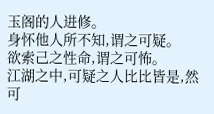玉阁的人进修。
身怀他人所不知,谓之可疑。
欲索己之性命,谓之可怖。
江湖之中,可疑之人比比皆是,然可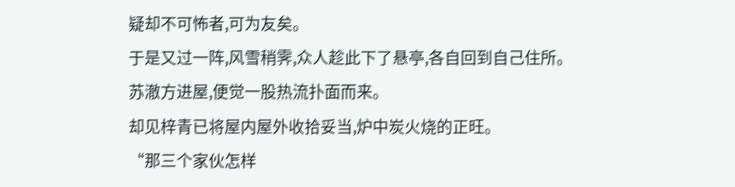疑却不可怖者,可为友矣。
于是又过一阵,风雪稍霁,众人趁此下了悬亭,各自回到自己住所。
苏澈方进屋,便觉一股热流扑面而来。
却见梓青已将屋内屋外收拾妥当,炉中炭火烧的正旺。
“那三个家伙怎样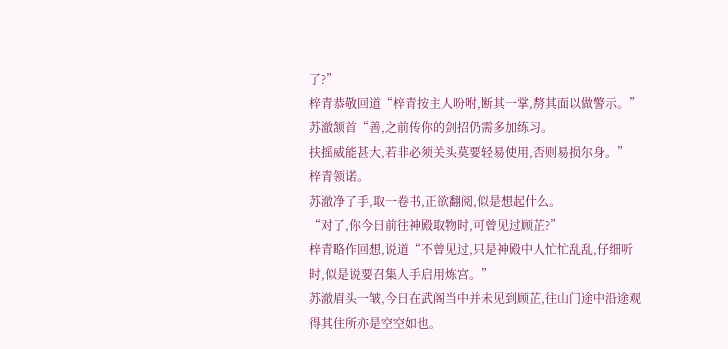了?”
梓青恭敬回道“梓青按主人吩咐,断其一掌,剺其面以做警示。”
苏澈颔首“善,之前传你的剑招仍需多加练习。
扶摇威能甚大,若非必须关头莫要轻易使用,否则易损尔身。”
梓青领诺。
苏澈净了手,取一卷书,正欲翻阅,似是想起什么。
“对了,你今日前往神殿取物时,可曾见过顾芷?”
梓青略作回想,说道“不曾见过,只是神殿中人忙忙乱乱,仔细听时,似是说要召集人手启用炼宫。”
苏澈眉头一皱,今日在武阁当中并未见到顾芷,往山门途中沿途观得其住所亦是空空如也。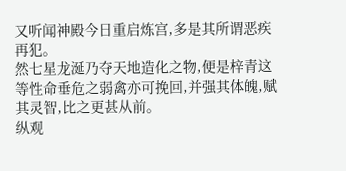又听闻神殿今日重启炼宫,多是其所谓恶疾再犯。
然七星龙涎乃夺天地造化之物,便是梓青这等性命垂危之弱禽亦可挽回,并强其体魄,赋其灵智,比之更甚从前。
纵观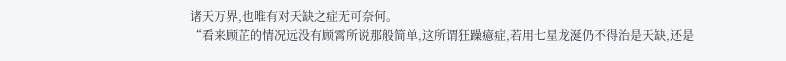诸天万界,也唯有对天缺之症无可奈何。
“看来顾芷的情况远没有顾霄所说那般简单,这所谓狂躁癔症,若用七星龙涎仍不得治是天缺,还是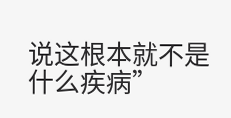说这根本就不是什么疾病”